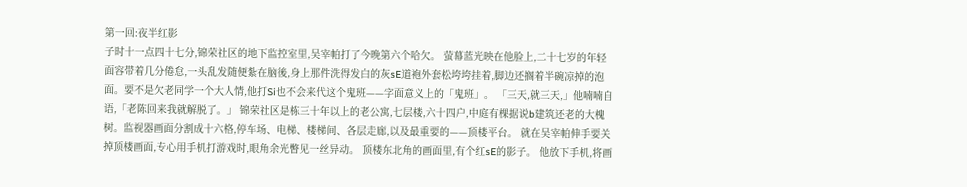第一回:夜半红影
子时十一点四十七分,锦荣社区的地下监控室里,吴宰帕打了今晚第六个哈欠。 萤幕蓝光映在他脸上,二十七岁的年轻面容带着几分倦怠,一头乱发随便紮在脑後,身上那件洗得发白的灰sE道袍外套松垮垮挂着,脚边还搁着半碗凉掉的泡面。要不是欠老同学一个大人情,他打Si也不会来代这个鬼班——字面意义上的「鬼班」。 「三天,就三天,」他喃喃自语,「老陈回来我就解脱了。」 锦荣社区是栋三十年以上的老公寓,七层楼,六十四户,中庭有棵据说b建筑还老的大槐树。监视器画面分割成十六格,停车场、电梯、楼梯间、各层走廊,以及最重要的——顶楼平台。 就在吴宰帕伸手要关掉顶楼画面,专心用手机打游戏时,眼角余光瞥见一丝异动。 顶楼东北角的画面里,有个红sE的影子。 他放下手机,将画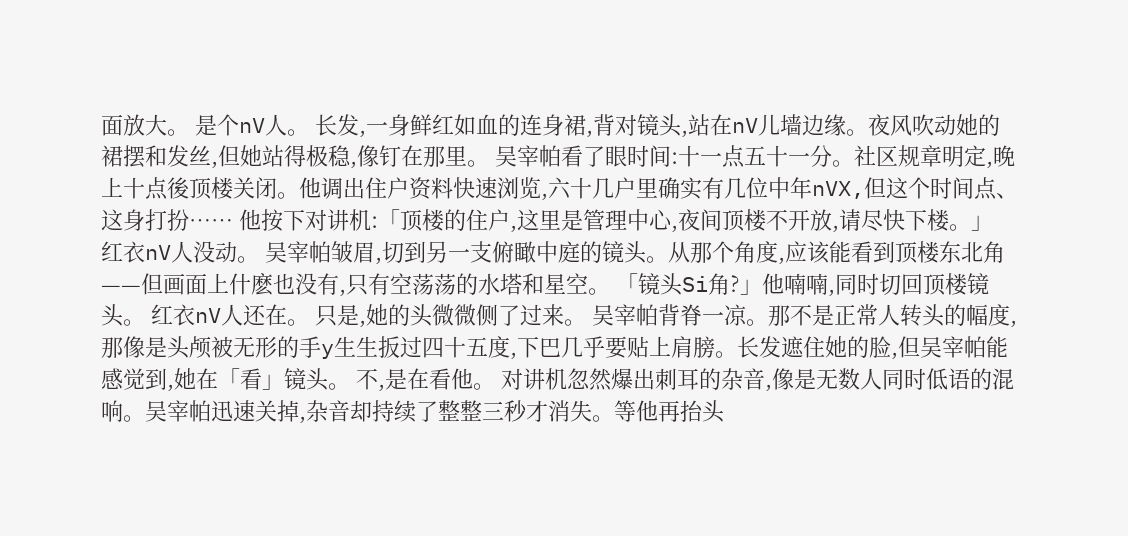面放大。 是个nV人。 长发,一身鲜红如血的连身裙,背对镜头,站在nV儿墙边缘。夜风吹动她的裙摆和发丝,但她站得极稳,像钉在那里。 吴宰帕看了眼时间:十一点五十一分。社区规章明定,晚上十点後顶楼关闭。他调出住户资料快速浏览,六十几户里确实有几位中年nVX,但这个时间点、这身打扮…… 他按下对讲机:「顶楼的住户,这里是管理中心,夜间顶楼不开放,请尽快下楼。」 红衣nV人没动。 吴宰帕皱眉,切到另一支俯瞰中庭的镜头。从那个角度,应该能看到顶楼东北角——但画面上什麽也没有,只有空荡荡的水塔和星空。 「镜头Si角?」他喃喃,同时切回顶楼镜头。 红衣nV人还在。 只是,她的头微微侧了过来。 吴宰帕背脊一凉。那不是正常人转头的幅度,那像是头颅被无形的手y生生扳过四十五度,下巴几乎要贴上肩膀。长发遮住她的脸,但吴宰帕能感觉到,她在「看」镜头。 不,是在看他。 对讲机忽然爆出刺耳的杂音,像是无数人同时低语的混响。吴宰帕迅速关掉,杂音却持续了整整三秒才消失。等他再抬头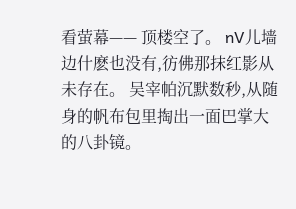看萤幕—— 顶楼空了。 nV儿墙边什麽也没有,彷佛那抹红影从未存在。 吴宰帕沉默数秒,从随身的帆布包里掏出一面巴掌大的八卦镜。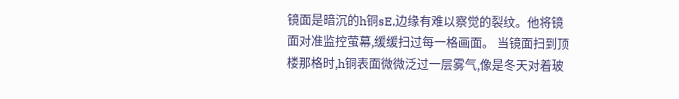镜面是暗沉的h铜sE,边缘有难以察觉的裂纹。他将镜面对准监控萤幕,缓缓扫过每一格画面。 当镜面扫到顶楼那格时,h铜表面微微泛过一层雾气,像是冬天对着玻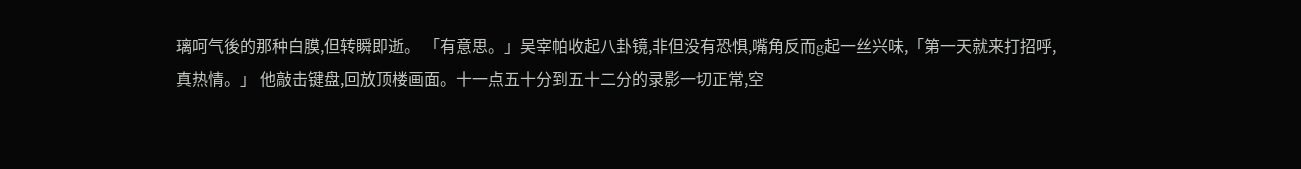璃呵气後的那种白膜,但转瞬即逝。 「有意思。」吴宰帕收起八卦镜,非但没有恐惧,嘴角反而g起一丝兴味,「第一天就来打招呼,真热情。」 他敲击键盘,回放顶楼画面。十一点五十分到五十二分的录影一切正常,空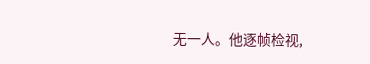无一人。他逐帧检视,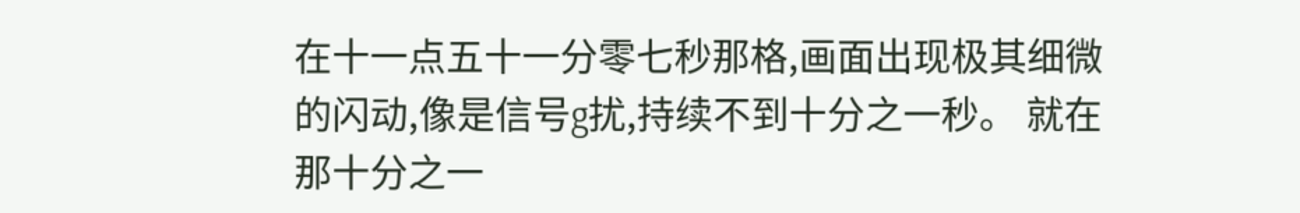在十一点五十一分零七秒那格,画面出现极其细微的闪动,像是信号g扰,持续不到十分之一秒。 就在那十分之一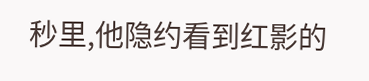秒里,他隐约看到红影的